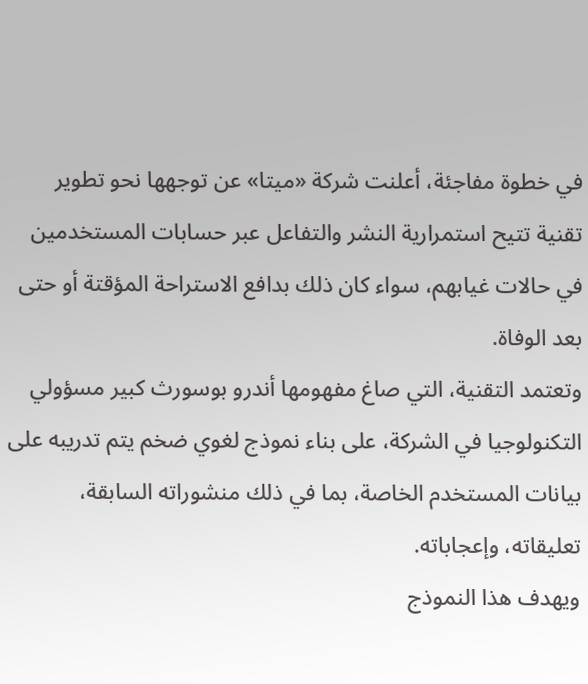في خطوة مفاجئة، أعلنت شركة «ميتا» عن توجهها نحو تطوير تقنية تتيح استمرارية النشر والتفاعل عبر حسابات المستخدمين في حالات غيابهم، سواء كان ذلك بدافع الاستراحة المؤقتة أو حتى بعد الوفاة.
وتعتمد التقنية، التي صاغ مفهومها أندرو بوسورث كبير مسؤولي التكنولوجيا في الشركة، على بناء نموذج لغوي ضخم يتم تدريبه على بيانات المستخدم الخاصة، بما في ذلك منشوراته السابقة، تعليقاته، وإعجاباته.
ويهدف هذا النموذج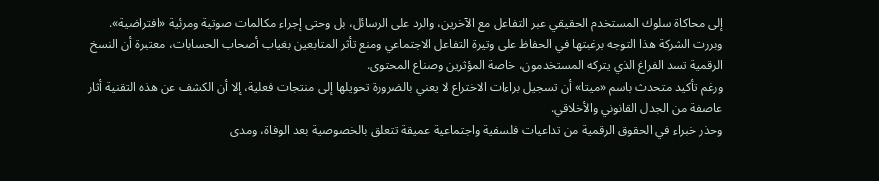إلى محاكاة سلوك المستخدم الحقيقي عبر التفاعل مع الآخرين، والرد على الرسائل، بل وحتى إجراء مكالمات صوتية ومرئية «افتراضية».
وبررت الشركة هذا التوجه برغبتها في الحفاظ على وتيرة التفاعل الاجتماعي ومنع تأثر المتابعين بغياب أصحاب الحسابات، معتبرة أن النسخ الرقمية تسد الفراغ الذي يتركه المستخدمون، خاصة المؤثرين وصناع المحتوى.
ورغم تأكيد متحدث باسم «ميتا» أن تسجيل براءات الاختراع لا يعني بالضرورة تحويلها إلى منتجات فعلية، إلا أن الكشف عن هذه التقنية أثار عاصفة من الجدل القانوني والأخلاقي.
وحذر خبراء في الحقوق الرقمية من تداعيات فلسفية واجتماعية عميقة تتعلق بالخصوصية بعد الوفاة، ومدى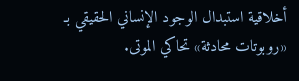أخلاقية استبدال الوجود الإنساني الحقيقي بـ «روبوتات محادثة» تحاكي الموتى.